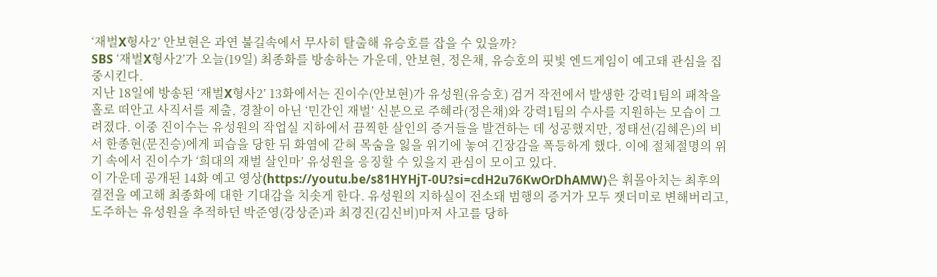‘재벌X형사2’ 안보현은 과연 불길속에서 무사히 탈출해 유승호를 잡을 수 있을까?
SBS ‘재벌X형사2’가 오늘(19일) 최종화를 방송하는 가운데, 안보현, 정은채, 유승호의 핏빛 엔드게임이 예고돼 관심을 집중시킨다.
지난 18일에 방송된 ‘재벌X형사2’ 13화에서는 진이수(안보현)가 유성원(유승호) 검거 작전에서 발생한 강력1팀의 패착을 홀로 떠안고 사직서를 제출, 경찰이 아닌 ‘민간인 재벌’ 신분으로 주혜라(정은채)와 강력1팀의 수사를 지원하는 모습이 그려졌다. 이중 진이수는 유성원의 작업실 지하에서 끔찍한 살인의 증거들을 발견하는 데 성공했지만, 정태선(김혜은)의 비서 한종현(문진승)에게 피습을 당한 뒤 화염에 갇혀 목숨을 잃을 위기에 놓여 긴장감을 폭등하게 했다. 이에 절체절명의 위기 속에서 진이수가 ‘희대의 재벌 살인마’ 유성원을 응징할 수 있을지 관심이 모이고 있다.
이 가운데 공개된 14화 예고 영상(https://youtu.be/s81HYHjT-0U?si=cdH2u76KwOrDhAMW)은 휘몰아치는 최후의 결전을 예고해 최종화에 대한 기대감을 치솟게 한다. 유성원의 지하실이 전소돼 범행의 증거가 모두 잿더미로 변해버리고, 도주하는 유성원을 추적하던 박준영(강상준)과 최경진(김신비)마저 사고를 당하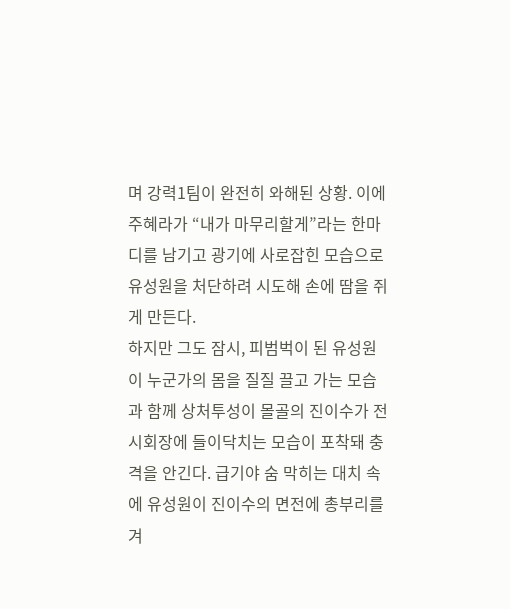며 강력1팀이 완전히 와해된 상황. 이에 주혜라가 “내가 마무리할게”라는 한마디를 남기고 광기에 사로잡힌 모습으로 유성원을 처단하려 시도해 손에 땀을 쥐게 만든다.
하지만 그도 잠시, 피범벅이 된 유성원이 누군가의 몸을 질질 끌고 가는 모습과 함께 상처투성이 몰골의 진이수가 전시회장에 들이닥치는 모습이 포착돼 충격을 안긴다. 급기야 숨 막히는 대치 속에 유성원이 진이수의 면전에 총부리를 겨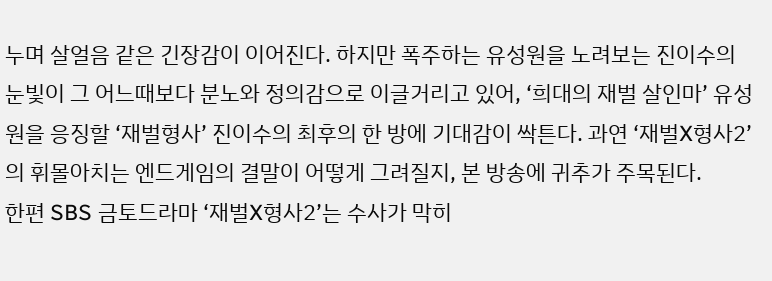누며 살얼음 같은 긴장감이 이어진다. 하지만 폭주하는 유성원을 노려보는 진이수의 눈빛이 그 어느때보다 분노와 정의감으로 이글거리고 있어, ‘희대의 재벌 살인마’ 유성원을 응징할 ‘재벌형사’ 진이수의 최후의 한 방에 기대감이 싹튼다. 과연 ‘재벌X형사2’의 휘몰아치는 엔드게임의 결말이 어떻게 그려질지, 본 방송에 귀추가 주목된다.
한편 SBS 금토드라마 ‘재벌X형사2’는 수사가 막히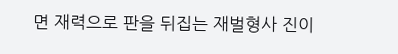면 재력으로 판을 뒤집는 재벌형사 진이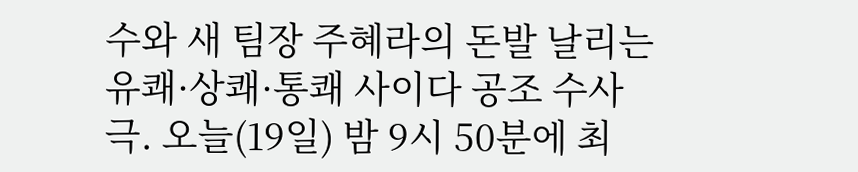수와 새 팀장 주혜라의 돈발 날리는 유쾌·상쾌·통쾌 사이다 공조 수사극. 오늘(19일) 밤 9시 50분에 최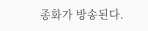종화가 방송된다.